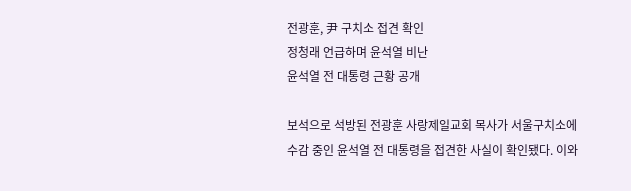전광훈, 尹 구치소 접견 확인
정청래 언급하며 윤석열 비난
윤석열 전 대통령 근황 공개

보석으로 석방된 전광훈 사랑제일교회 목사가 서울구치소에 수감 중인 윤석열 전 대통령을 접견한 사실이 확인됐다. 이와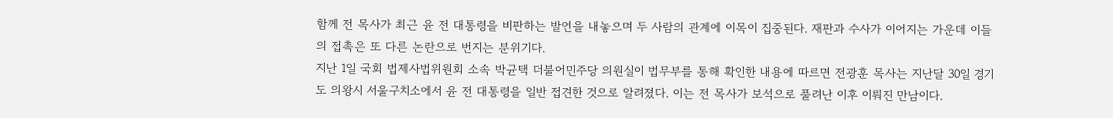함께 전 목사가 최근 윤 전 대통령을 비판하는 발언을 내놓으며 두 사람의 관계에 이목이 집중된다. 재판과 수사가 이어지는 가운데 이들의 접촉은 또 다른 논란으로 번지는 분위기다.
지난 1일 국회 법제사법위원회 소속 박균택 더불어민주당 의원실이 법무부를 통해 확인한 내용에 따르면 전광훈 목사는 지난달 30일 경기도 의왕시 서울구치소에서 윤 전 대통령을 일반 접견한 것으로 알려졌다. 이는 전 목사가 보석으로 풀려난 이후 이뤄진 만남이다.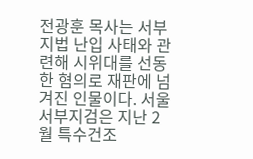전광훈 목사는 서부지법 난입 사태와 관련해 시위대를 선동한 혐의로 재판에 넘겨진 인물이다. 서울서부지검은 지난 2월 특수건조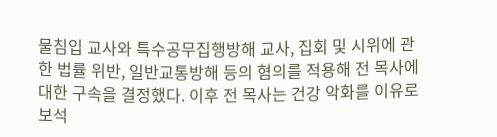물침입 교사와 특수공무집행방해 교사, 집회 및 시위에 관한 법률 위반, 일반교통방해 등의 혐의를 적용해 전 목사에 대한 구속을 결정했다. 이후 전 목사는 건강 악화를 이유로 보석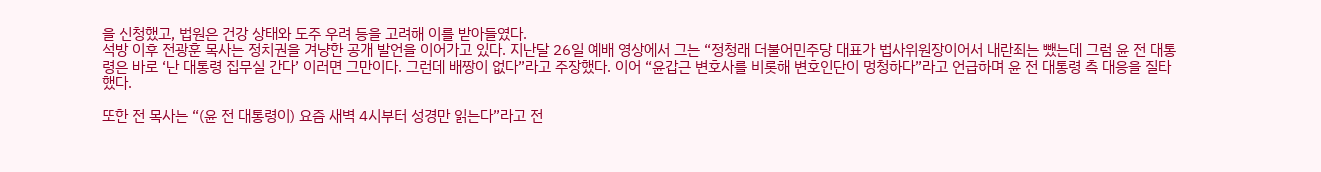을 신청했고, 법원은 건강 상태와 도주 우려 등을 고려해 이를 받아들였다.
석방 이후 전광훈 목사는 정치권을 겨냥한 공개 발언을 이어가고 있다. 지난달 26일 예배 영상에서 그는 “정청래 더불어민주당 대표가 법사위원장이어서 내란죄는 뺐는데 그럼 윤 전 대통령은 바로 ‘난 대통령 집무실 간다’ 이러면 그만이다. 그런데 배짱이 없다”라고 주장했다. 이어 “윤갑근 변호사를 비롯해 변호인단이 멍청하다”라고 언급하며 윤 전 대통령 측 대응을 질타했다.

또한 전 목사는 “(윤 전 대통령이) 요즘 새벽 4시부터 성경만 읽는다”라고 전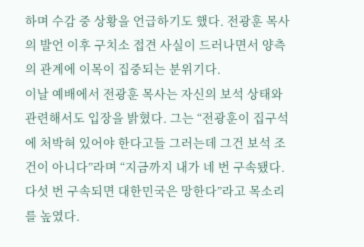하며 수감 중 상황을 언급하기도 했다. 전광훈 목사의 발언 이후 구치소 접견 사실이 드러나면서 양측의 관계에 이목이 집중되는 분위기다.
이날 예배에서 전광훈 목사는 자신의 보석 상태와 관련해서도 입장을 밝혔다. 그는 “전광훈이 집구석에 처박혀 있어야 한다고들 그러는데 그건 보석 조건이 아니다”라며 “지금까지 내가 네 번 구속됐다. 다섯 번 구속되면 대한민국은 망한다”라고 목소리를 높였다.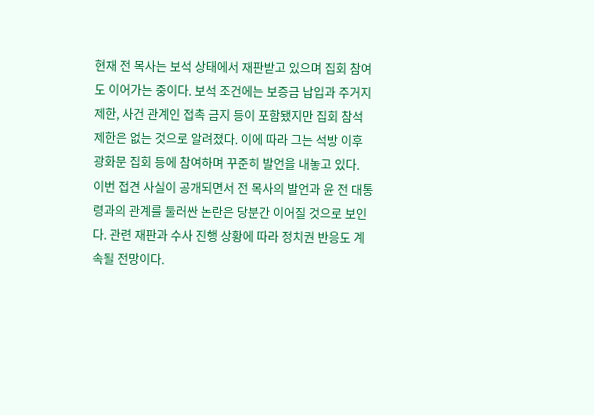현재 전 목사는 보석 상태에서 재판받고 있으며 집회 참여도 이어가는 중이다. 보석 조건에는 보증금 납입과 주거지 제한, 사건 관계인 접촉 금지 등이 포함됐지만 집회 참석 제한은 없는 것으로 알려졌다. 이에 따라 그는 석방 이후 광화문 집회 등에 참여하며 꾸준히 발언을 내놓고 있다.
이번 접견 사실이 공개되면서 전 목사의 발언과 윤 전 대통령과의 관계를 둘러싼 논란은 당분간 이어질 것으로 보인다. 관련 재판과 수사 진행 상황에 따라 정치권 반응도 계속될 전망이다.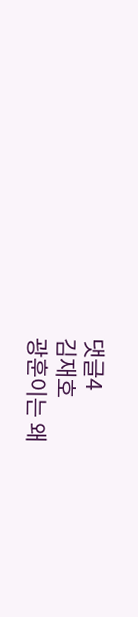댓글4
김재호
광훈이는 왜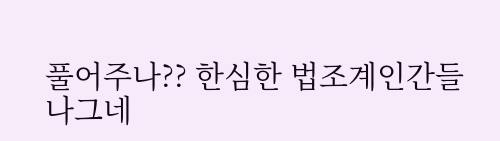풀어주나?? 한심한 법조계인간들
나그네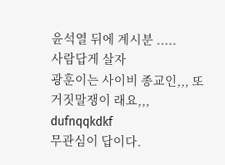윤석열 뒤에 계시분 .....
사람답게 살자
광훈이는 사이비 종교인,,, 또 거짓말쟁이 래요,,,
dufnqqkdkf
무관심이 답이다.